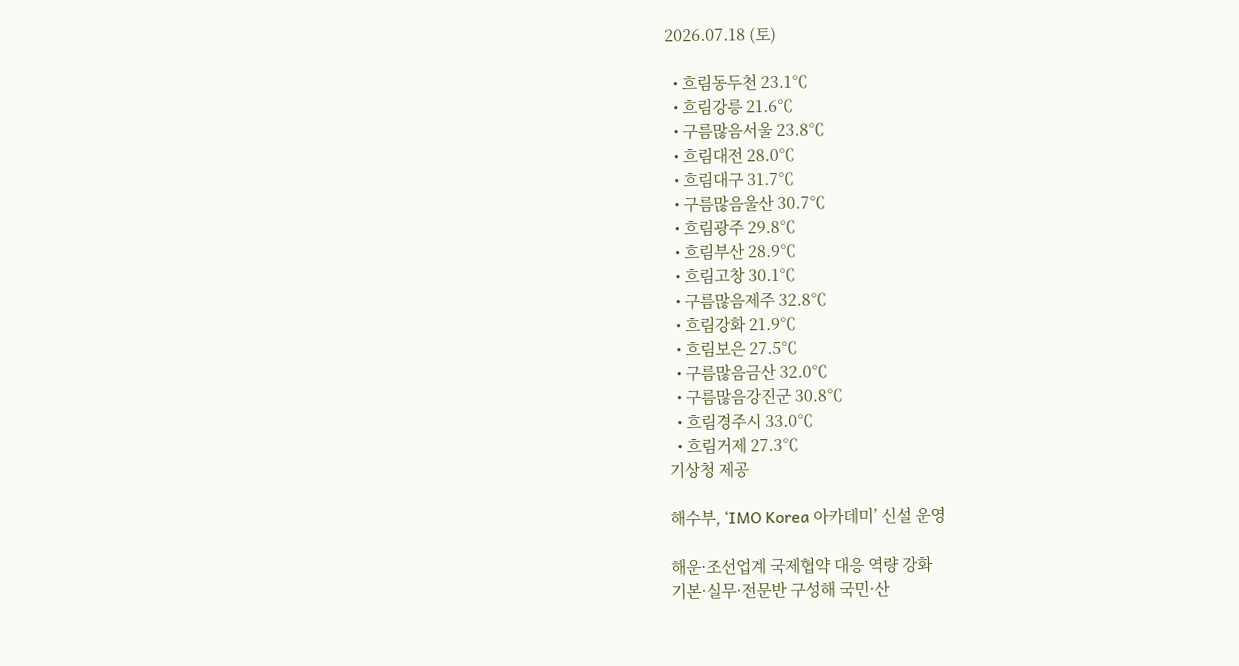2026.07.18 (토)

  • 흐림동두천 23.1℃
  • 흐림강릉 21.6℃
  • 구름많음서울 23.8℃
  • 흐림대전 28.0℃
  • 흐림대구 31.7℃
  • 구름많음울산 30.7℃
  • 흐림광주 29.8℃
  • 흐림부산 28.9℃
  • 흐림고창 30.1℃
  • 구름많음제주 32.8℃
  • 흐림강화 21.9℃
  • 흐림보은 27.5℃
  • 구름많음금산 32.0℃
  • 구름많음강진군 30.8℃
  • 흐림경주시 33.0℃
  • 흐림거제 27.3℃
기상청 제공

해수부, ‘IMO Korea 아카데미’ 신설 운영

해운·조선업계 국제협약 대응 역량 강화
기본·실무·전문반 구성해 국민·산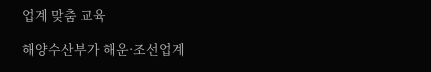업계 맞춤 교육

해양수산부가 해운·조선업계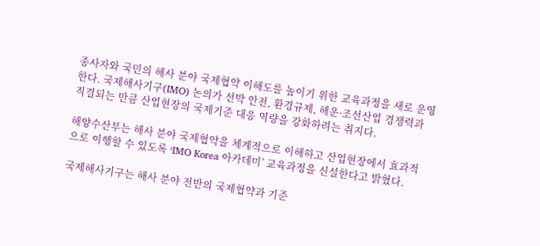종사자와 국민의 해사 분야 국제협약 이해도를 높이기 위한 교육과정을 새로 운영한다. 국제해사기구(IMO) 논의가 선박 안전, 환경규제, 해운·조선산업 경쟁력과 직결되는 만큼 산업현장의 국제기준 대응 역량을 강화하려는 취지다.

해양수산부는 해사 분야 국제협약을 체계적으로 이해하고 산업현장에서 효과적으로 이행할 수 있도록 ‘IMO Korea 아카데미’ 교육과정을 신설한다고 밝혔다.

국제해사기구는 해사 분야 전반의 국제협약과 기준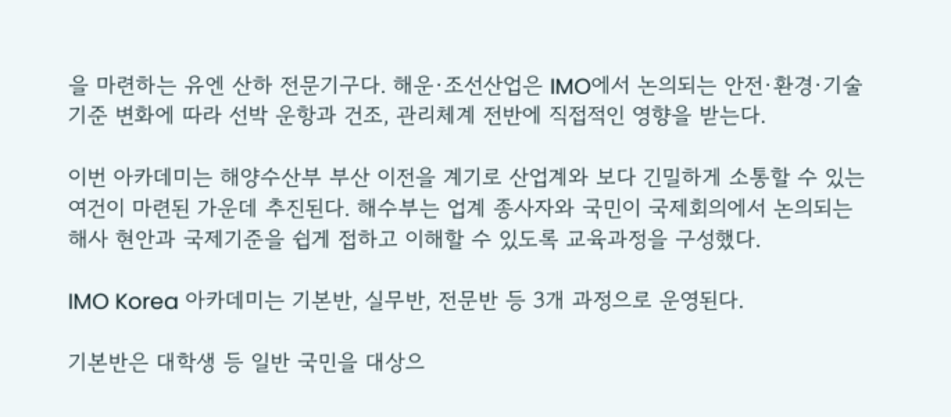을 마련하는 유엔 산하 전문기구다. 해운·조선산업은 IMO에서 논의되는 안전·환경·기술 기준 변화에 따라 선박 운항과 건조, 관리체계 전반에 직접적인 영향을 받는다.

이번 아카데미는 해양수산부 부산 이전을 계기로 산업계와 보다 긴밀하게 소통할 수 있는 여건이 마련된 가운데 추진된다. 해수부는 업계 종사자와 국민이 국제회의에서 논의되는 해사 현안과 국제기준을 쉽게 접하고 이해할 수 있도록 교육과정을 구성했다.

IMO Korea 아카데미는 기본반, 실무반, 전문반 등 3개 과정으로 운영된다.

기본반은 대학생 등 일반 국민을 대상으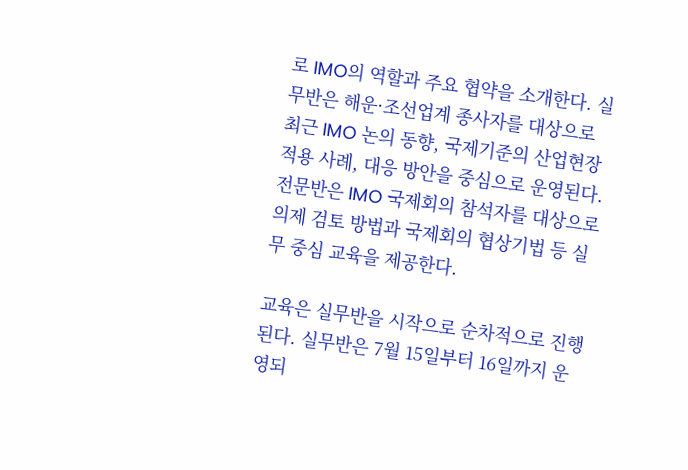로 IMO의 역할과 주요 협약을 소개한다. 실무반은 해운·조선업계 종사자를 대상으로 최근 IMO 논의 동향, 국제기준의 산업현장 적용 사례, 대응 방안을 중심으로 운영된다. 전문반은 IMO 국제회의 참석자를 대상으로 의제 검토 방법과 국제회의 협상기법 등 실무 중심 교육을 제공한다.

교육은 실무반을 시작으로 순차적으로 진행된다. 실무반은 7월 15일부터 16일까지 운영되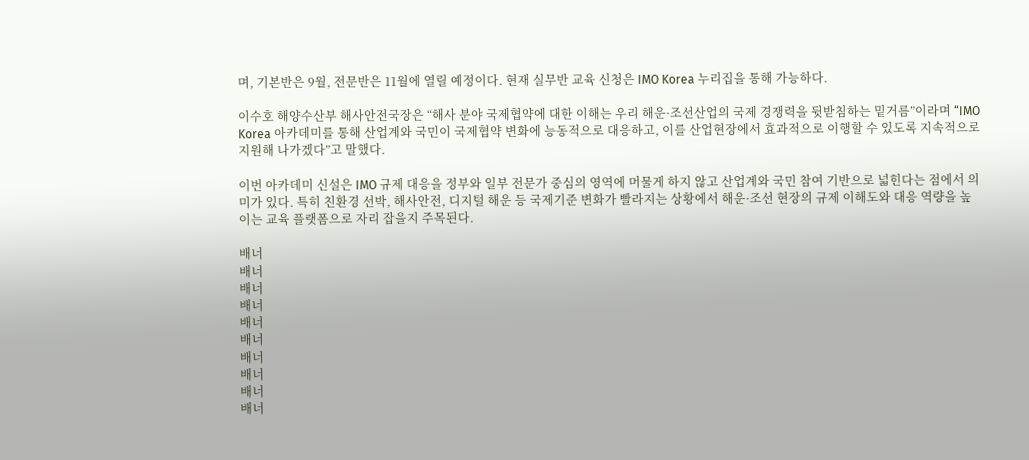며, 기본반은 9월, 전문반은 11월에 열릴 예정이다. 현재 실무반 교육 신청은 IMO Korea 누리집을 통해 가능하다.

이수호 해양수산부 해사안전국장은 “해사 분야 국제협약에 대한 이해는 우리 해운·조선산업의 국제 경쟁력을 뒷받침하는 밑거름”이라며 “IMO Korea 아카데미를 통해 산업계와 국민이 국제협약 변화에 능동적으로 대응하고, 이를 산업현장에서 효과적으로 이행할 수 있도록 지속적으로 지원해 나가겠다”고 말했다.

이번 아카데미 신설은 IMO 규제 대응을 정부와 일부 전문가 중심의 영역에 머물게 하지 않고 산업계와 국민 참여 기반으로 넓힌다는 점에서 의미가 있다. 특히 친환경 선박, 해사안전, 디지털 해운 등 국제기준 변화가 빨라지는 상황에서 해운·조선 현장의 규제 이해도와 대응 역량을 높이는 교육 플랫폼으로 자리 잡을지 주목된다.

배너
배너
배너
배너
배너
배너
배너
배너
배너
배너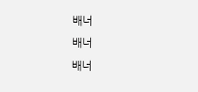배너
배너
배너